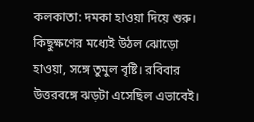কলকাতা: দমকা হাওয়া দিয়ে শুরু। কিছুক্ষণের মধ্যেই উঠল ঝোড়ো হাওয়া, সঙ্গে তুমুল বৃষ্টি। রবিবার উত্তরবঙ্গে ঝড়টা এসেছিল এভাবেই।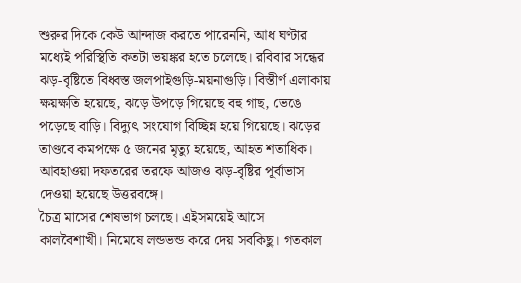শুরুর দিকে কেউ আন্দাজ করতে পারেননি, আধ ঘণ্টার মধ্যেই পরিস্থিতি কতটা ভয়ঙ্কর হতে চলেছে। রবিবার সন্ধের ঝড়-বৃষ্টিতে বিধ্বস্ত জলপাইগুড়ি-ময়নাগুড়ি। বিস্তীর্ণ এলাকায় ক্ষয়ক্ষতি হয়েছে, ঝড়ে উপড়ে গিয়েছে বহু গাছ, ভেঙে পড়েছে বাড়ি। বিদ্যুৎ সংযোগ বিচ্ছিন্ন হয়ে গিয়েছে। ঝড়ের তাণ্ডবে কমপক্ষে ৫ জনের মৃত্যু হয়েছে, আহত শতাধিক। আবহাওয়া দফতরের তরফে আজও ঝড়-বৃষ্টির পূর্বাভাস দেওয়া হয়েছে উত্তরবঙ্গে।
চৈত্র মাসের শেষভাগ চলছে। এইসময়েই আসে কালবৈশাখী। নিমেষে লন্ডভন্ড করে দেয় সবকিছু। গতকাল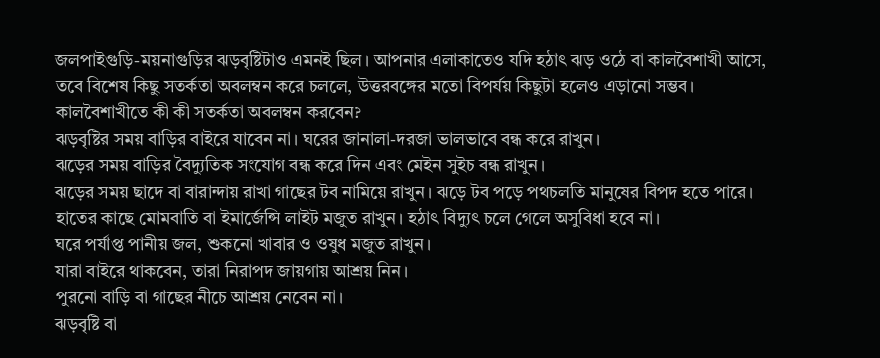জলপাইগুড়ি-ময়নাগুড়ির ঝড়বৃষ্টিটাও এমনই ছিল। আপনার এলাকাতেও যদি হঠাৎ ঝড় ওঠে বা কালবৈশাখী আসে, তবে বিশেষ কিছু সতর্কতা অবলম্বন করে চললে, উত্তরবঙ্গের মতো বিপর্যয় কিছুটা হলেও এড়ানো সম্ভব।
কালবৈশাখীতে কী কী সতর্কতা অবলম্বন করবেন?
ঝড়বৃষ্টির সময় বাড়ির বাইরে যাবেন না। ঘরের জানালা-দরজা ভালভাবে বন্ধ করে রাখুন।
ঝড়ের সময় বাড়ির বৈদ্যুতিক সংযোগ বন্ধ করে দিন এবং মেইন সুইচ বন্ধ রাখুন।
ঝড়ের সময় ছাদে বা বারান্দায় রাখা গাছের টব নামিয়ে রাখুন। ঝড়ে টব পড়ে পথচলতি মানুষের বিপদ হতে পারে।
হাতের কাছে মোমবাতি বা ইমার্জেন্সি লাইট মজুত রাখুন। হঠাৎ বিদ্যুৎ চলে গেলে অসুবিধা হবে না।
ঘরে পর্যাপ্ত পানীয় জল, শুকনো খাবার ও ওষুধ মজুত রাখুন।
যারা বাইরে থাকবেন, তারা নিরাপদ জায়গায় আশ্রয় নিন।
পুরনো বাড়ি বা গাছের নীচে আশ্রয় নেবেন না।
ঝড়বৃষ্টি বা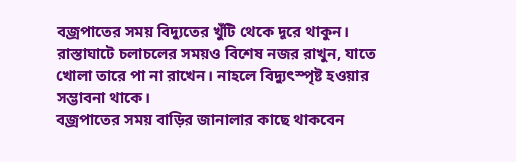বজ্রপাতের সময় বিদ্যুতের খুঁটি থেকে দূরে থাকুন। রাস্তাঘাটে চলাচলের সময়ও বিশেষ নজর রাখুন, যাতে খোলা তারে পা না রাখেন। নাহলে বিদ্যুৎস্পৃষ্ট হওয়ার সম্ভাবনা থাকে।
বজ্রপাতের সময় বাড়ির জানালার কাছে থাকবেন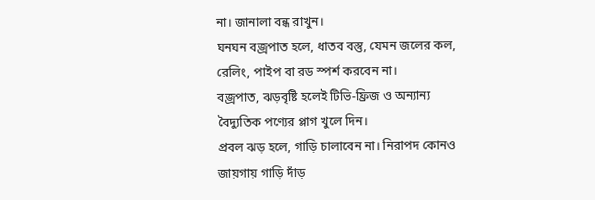না। জানালা বন্ধ রাখুন।
ঘনঘন বজ্রপাত হলে, ধাতব বস্তু, যেমন জলের কল, রেলিং, পাইপ বা রড স্পর্শ করবেন না।
বজ্রপাত, ঝড়বৃষ্টি হলেই টিভি-ফ্রিজ ও অন্যান্য বৈদ্যুতিক পণ্যের প্লাগ খুলে দিন।
প্রবল ঝড় হলে, গাড়ি চালাবেন না। নিরাপদ কোনও জায়গায় গাড়ি দাঁড়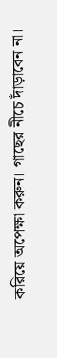করিয়ে অপেক্ষা করুন। গাছের নীচে দাঁড়াবেন না।